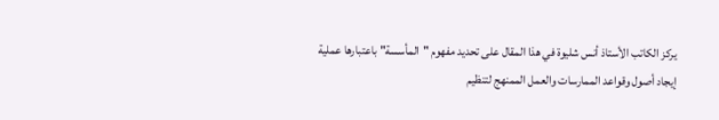يركز الكاتب الأستاذ أنس شليوة في هذا المقال على تحديد مفهوم "المأسسة" باعتبارها عملية إيجاد أصول وقواعد الممارسات والعمل الممنهج لتنظيم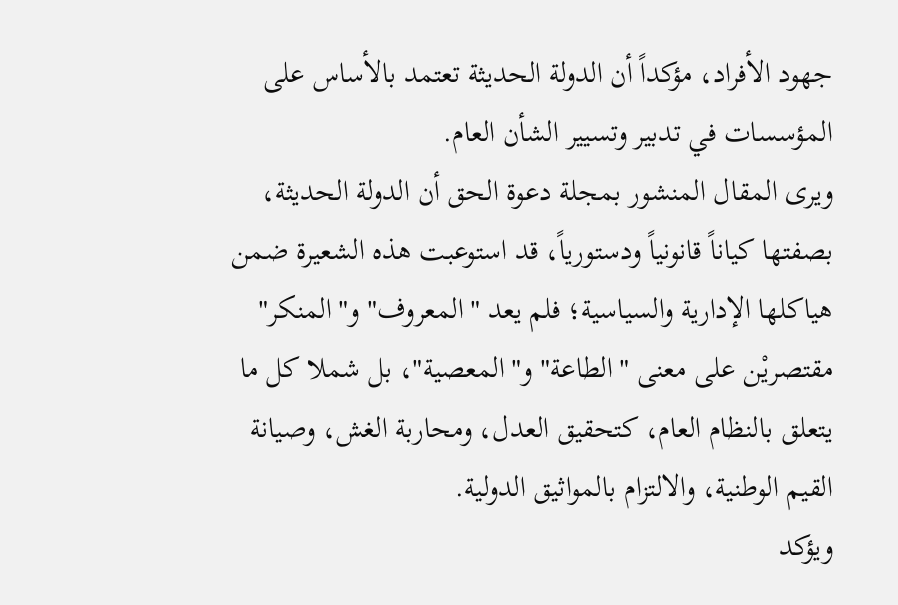جهود الأفراد، مؤكداً أن الدولة الحديثة تعتمد بالأساس على المؤسسات في تدبير وتسيير الشأن العام.
ويرى المقال المنشور بمجلة دعوة الحق أن الدولة الحديثة، بصفتها كياناً قانونياً ودستورياً، قد استوعبت هذه الشعيرة ضمن هياكلها الإدارية والسياسية؛ فلم يعد "المعروف" و"المنكر" مقتصريْن على معنى "الطاعة" و"المعصية"، بل شملا كل ما يتعلق بالنظام العام، كتحقيق العدل، ومحاربة الغش، وصيانة القيم الوطنية، والالتزام بالمواثيق الدولية.
ويؤكد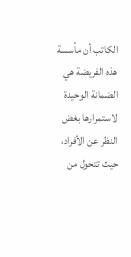الكاتب أن مأسسة هذه الفريضة هي الضمانة الوحيدة لاستمرارها بغض النظر عن الأفراد، حيث تتحول من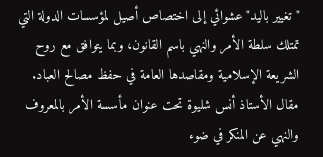"تغيير باليد" عشوائي إلى اختصاص أصيل لمؤسسات الدولة التي تمتلك سلطة الأمر والنهي باسم القانون، وبما يتوافق مع روح الشريعة الإسلامية ومقاصدها العامة في حفظ مصالح العباد.
مقال الأستاذ أنس شليوة تحت عنوان مأسسة الأمر بالمعروف والنهي عن المنكر في ضوء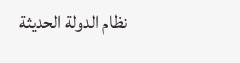نظام الدولة الحديثة